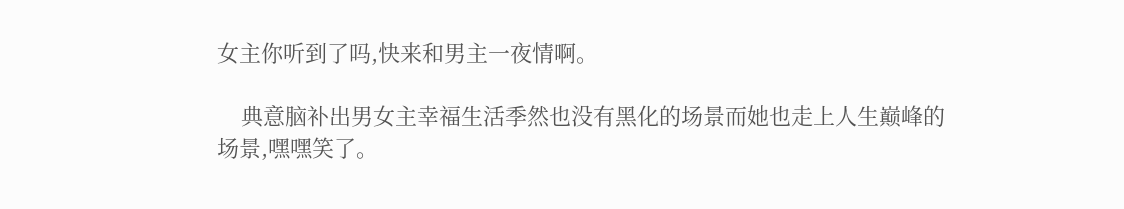女主你听到了吗,快来和男主一夜情啊。

    典意脑补出男女主幸福生活季然也没有黑化的场景而她也走上人生巅峰的场景,嘿嘿笑了。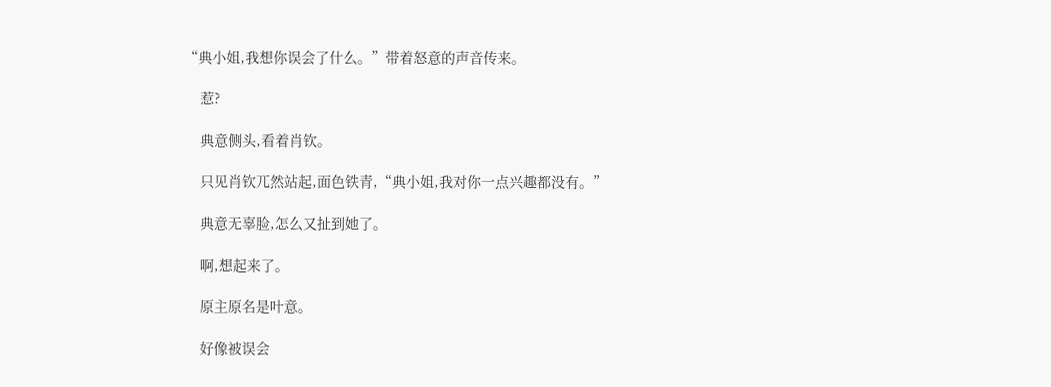“典小姐,我想你误会了什么。”带着怒意的声音传来。

    惹?

    典意侧头,看着肖钦。

    只见肖钦兀然站起,面色铁青,“典小姐,我对你一点兴趣都没有。”

    典意无辜脸,怎么又扯到她了。

    啊,想起来了。

    原主原名是叶意。

    好像被误会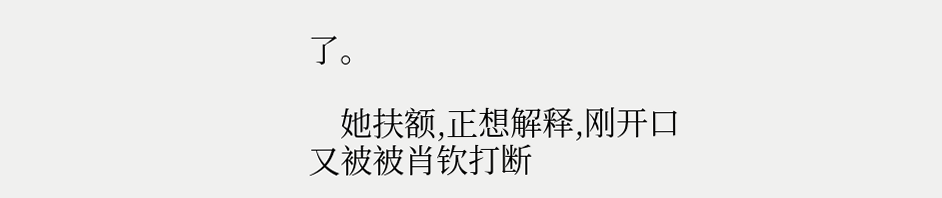了。

    她扶额,正想解释,刚开口又被被肖钦打断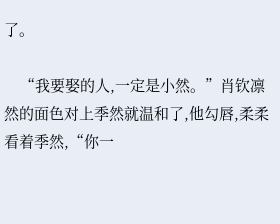了。

    “我要娶的人,一定是小然。”肖钦凛然的面色对上季然就温和了,他勾唇,柔柔看着季然,“你一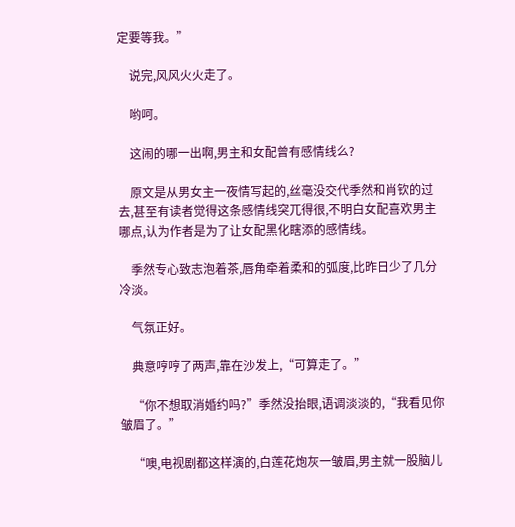定要等我。”

    说完,风风火火走了。

    哟呵。

    这闹的哪一出啊,男主和女配曾有感情线么?

    原文是从男女主一夜情写起的,丝毫没交代季然和肖钦的过去,甚至有读者觉得这条感情线突兀得很,不明白女配喜欢男主哪点,认为作者是为了让女配黑化瞎添的感情线。

    季然专心致志泡着茶,唇角牵着柔和的弧度,比昨日少了几分冷淡。

    气氛正好。

    典意哼哼了两声,靠在沙发上,“可算走了。”

    “你不想取消婚约吗?”季然没抬眼,语调淡淡的,“我看见你皱眉了。”

    “噢,电视剧都这样演的,白莲花炮灰一皱眉,男主就一股脑儿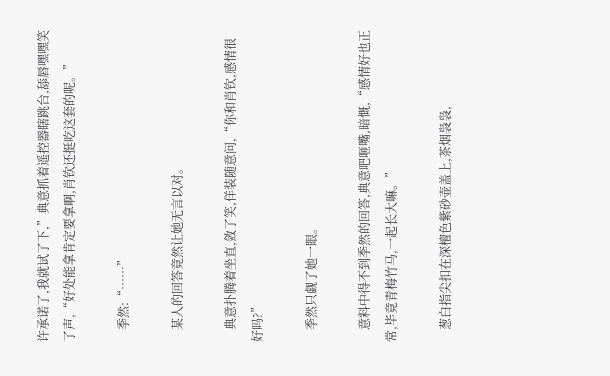许承诺了,我就试了下,”典意抓着遥控器瞎跳台,舔唇嘿嘿笑了声,“好处能拿肯定要拿啊,肖钦还挺吃这套的呢。”

    季然:“……”

    某人的回答竟然让她无言以对。

    典意扑腾着坐直,敛了笑,佯装随意问,“你和肖钦,感情很好吗?”

    季然只觑了她一眼。

    意料中得不到季然的回答,典意吧咂嘴,暗慨,“感情好也正常,毕竟青梅竹马,一起长大嘛。”

    葱白指尖扣在深檀色紫砂壶盖上,茶烟袅袅,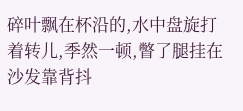碎叶飘在杯沿的,水中盘旋打着转儿,季然一顿,瞥了腿挂在沙发靠背抖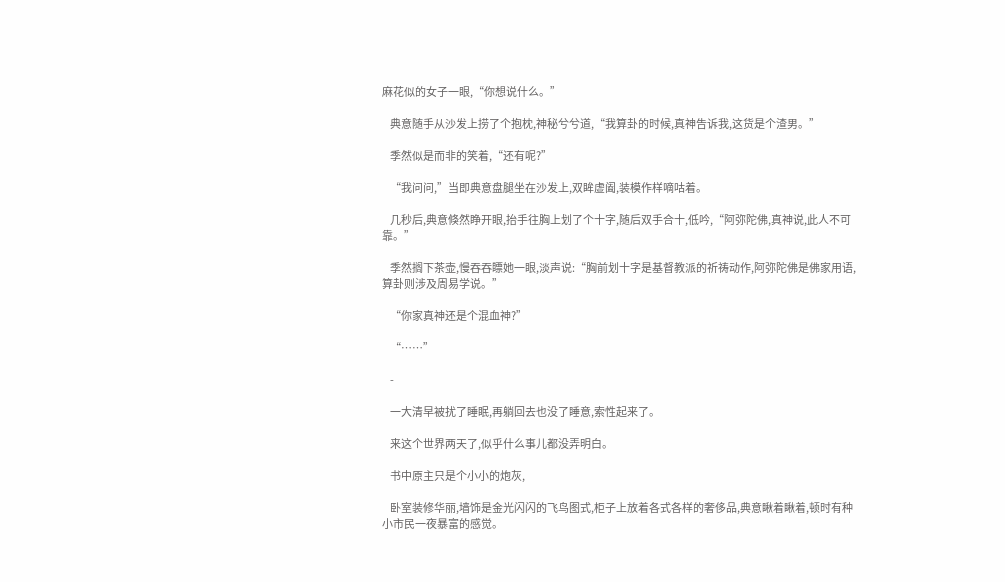麻花似的女子一眼,“你想说什么。”

    典意随手从沙发上捞了个抱枕,神秘兮兮道,“我算卦的时候,真神告诉我,这货是个渣男。”

    季然似是而非的笑着,“还有呢?”

    “我问问,”当即典意盘腿坐在沙发上,双眸虚阖,装模作样嘀咕着。

    几秒后,典意倏然睁开眼,抬手往胸上划了个十字,随后双手合十,低吟,“阿弥陀佛,真神说,此人不可靠。”

    季然搁下茶壶,慢吞吞瞟她一眼,淡声说:“胸前划十字是基督教派的祈祷动作,阿弥陀佛是佛家用语,算卦则涉及周易学说。”

    “你家真神还是个混血神?”

    “……”

    -

    一大清早被扰了睡眠,再躺回去也没了睡意,索性起来了。

    来这个世界两天了,似乎什么事儿都没弄明白。

    书中原主只是个小小的炮灰,

    卧室装修华丽,墙饰是金光闪闪的飞鸟图式,柜子上放着各式各样的奢侈品,典意瞅着瞅着,顿时有种小市民一夜暴富的感觉。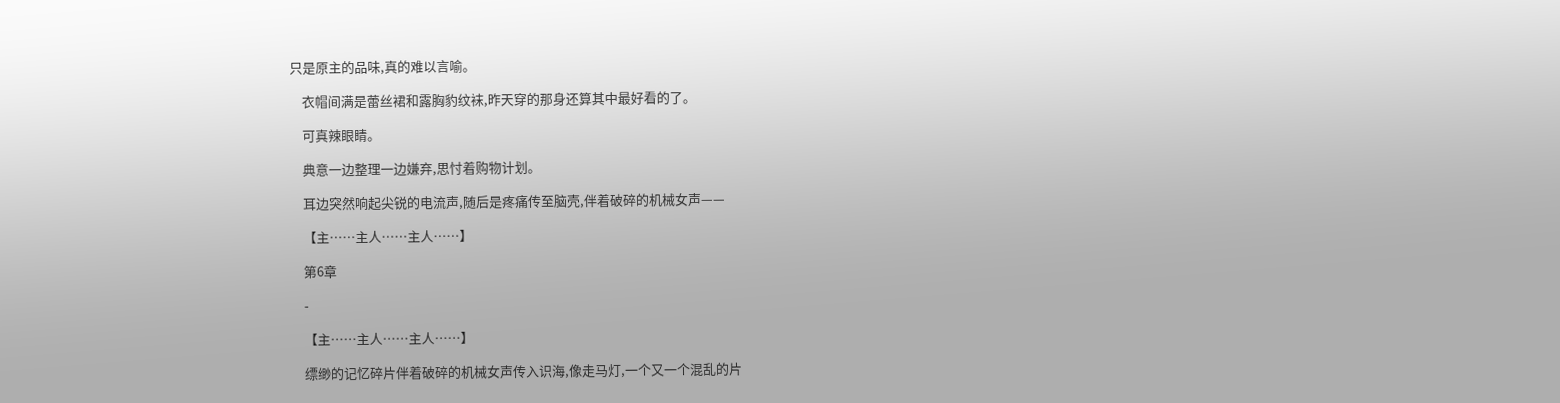只是原主的品味,真的难以言喻。

    衣帽间满是蕾丝裙和露胸豹纹袜,昨天穿的那身还算其中最好看的了。

    可真辣眼睛。

    典意一边整理一边嫌弃,思忖着购物计划。

    耳边突然响起尖锐的电流声,随后是疼痛传至脑壳,伴着破碎的机械女声——

    【主……主人……主人……】

    第6章

    -

    【主……主人……主人……】

    缥缈的记忆碎片伴着破碎的机械女声传入识海,像走马灯,一个又一个混乱的片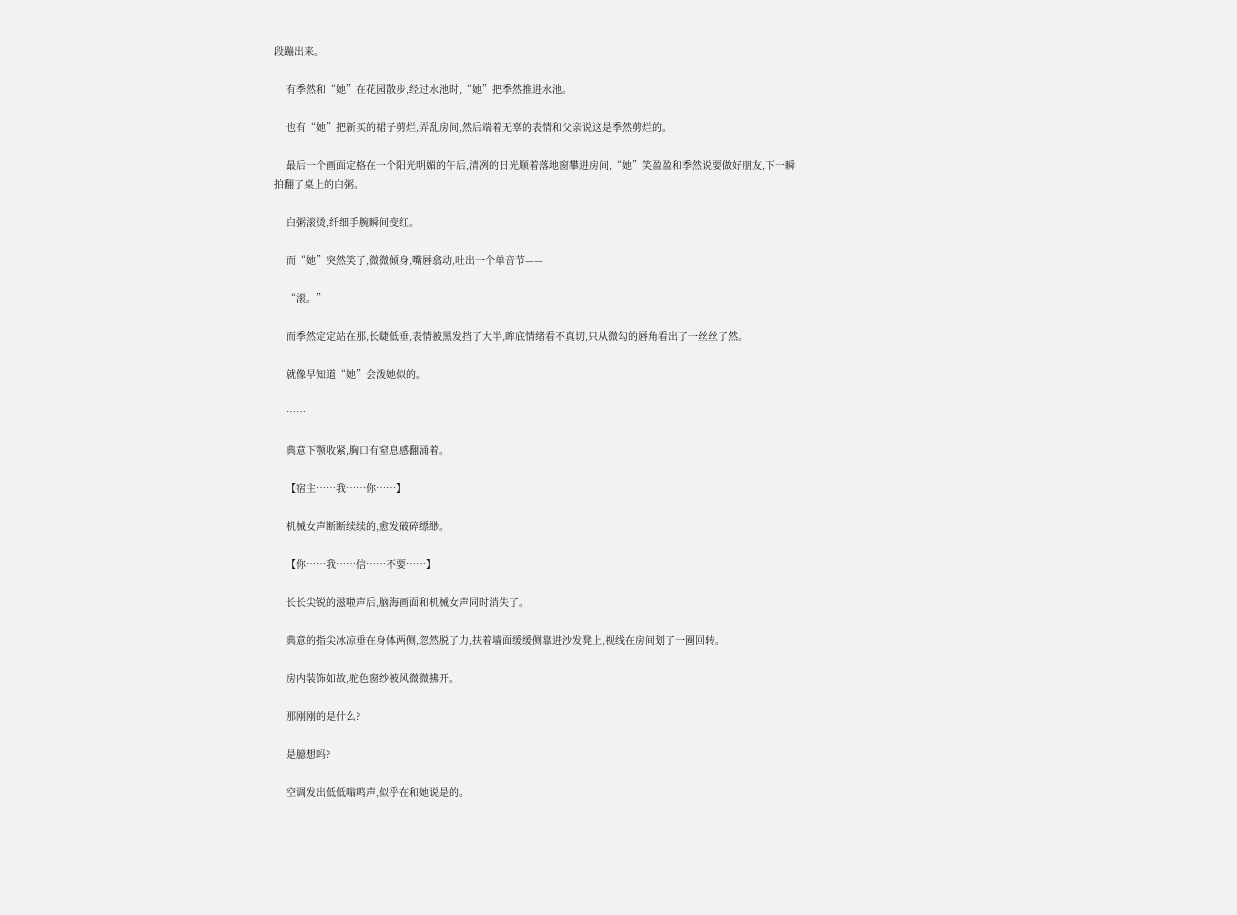段蹦出来。

    有季然和“她”在花园散步,经过水池时,“她”把季然推进水池。

    也有“她”把新买的裙子剪烂,弄乱房间,然后端着无辜的表情和父亲说这是季然剪烂的。

    最后一个画面定格在一个阳光明媚的午后,清冽的日光顺着落地窗攀进房间,“她”笑盈盈和季然说要做好朋友,下一瞬拍翻了桌上的白粥。

    白粥滚烫,纤细手腕瞬间变红。

    而“她”突然笑了,微微倾身,嘴唇翕动,吐出一个单音节——

    “滚。”

    而季然定定站在那,长睫低垂,表情被黑发挡了大半,眸底情绪看不真切,只从微勾的唇角看出了一丝丝了然。

    就像早知道“她”会泼她似的。

    ……

    典意下颚收紧,胸口有窒息感翻涌着。

    【宿主……我……你……】

    机械女声断断续续的,愈发破碎缥缈。

    【你……我……信……不要……】

    长长尖锐的滋啦声后,脑海画面和机械女声同时消失了。

    典意的指尖冰凉垂在身体两侧,忽然脱了力,扶着墙面缓缓侧靠进沙发凳上,视线在房间划了一圈回转。

    房内装饰如故,驼色窗纱被风微微拂开。

    那刚刚的是什么?

    是臆想吗?

    空调发出低低嗡鸣声,似乎在和她说是的。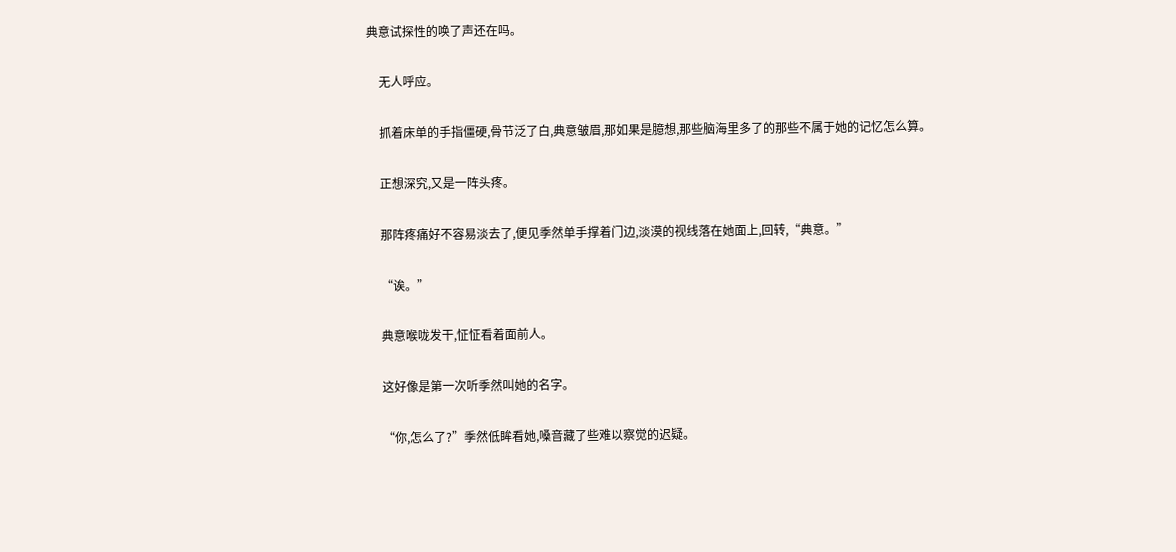典意试探性的唤了声还在吗。

    无人呼应。

    抓着床单的手指僵硬,骨节泛了白,典意皱眉,那如果是臆想,那些脑海里多了的那些不属于她的记忆怎么算。

    正想深究,又是一阵头疼。

    那阵疼痛好不容易淡去了,便见季然单手撑着门边,淡漠的视线落在她面上,回转,“典意。”

    “诶。”

    典意喉咙发干,怔怔看着面前人。

    这好像是第一次听季然叫她的名字。

    “你,怎么了?”季然低眸看她,嗓音藏了些难以察觉的迟疑。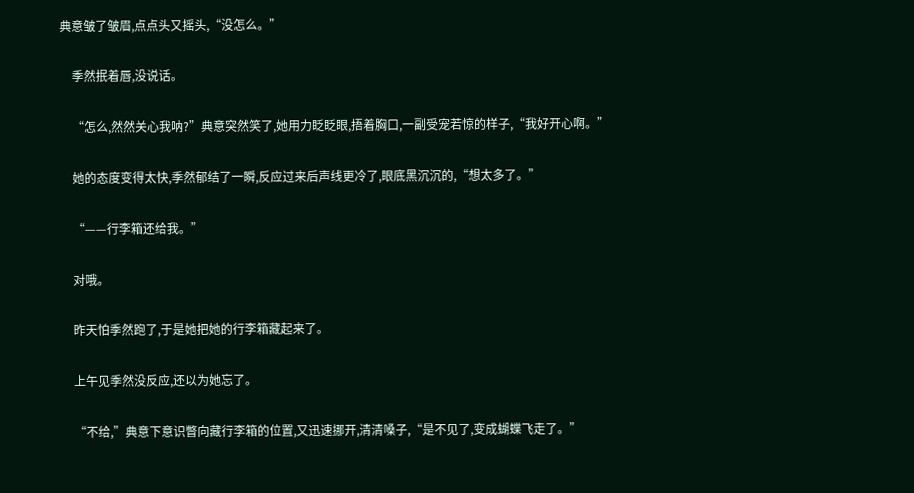典意皱了皱眉,点点头又摇头,“没怎么。”

    季然抿着唇,没说话。

    “怎么,然然关心我呐?”典意突然笑了,她用力眨眨眼,捂着胸口,一副受宠若惊的样子,“我好开心啊。”

    她的态度变得太快,季然郁结了一瞬,反应过来后声线更冷了,眼底黑沉沉的,“想太多了。”

    “——行李箱还给我。”

    对哦。

    昨天怕季然跑了,于是她把她的行李箱藏起来了。

    上午见季然没反应,还以为她忘了。

    “不给,”典意下意识瞥向藏行李箱的位置,又迅速挪开,清清嗓子,“是不见了,变成蝴蝶飞走了。”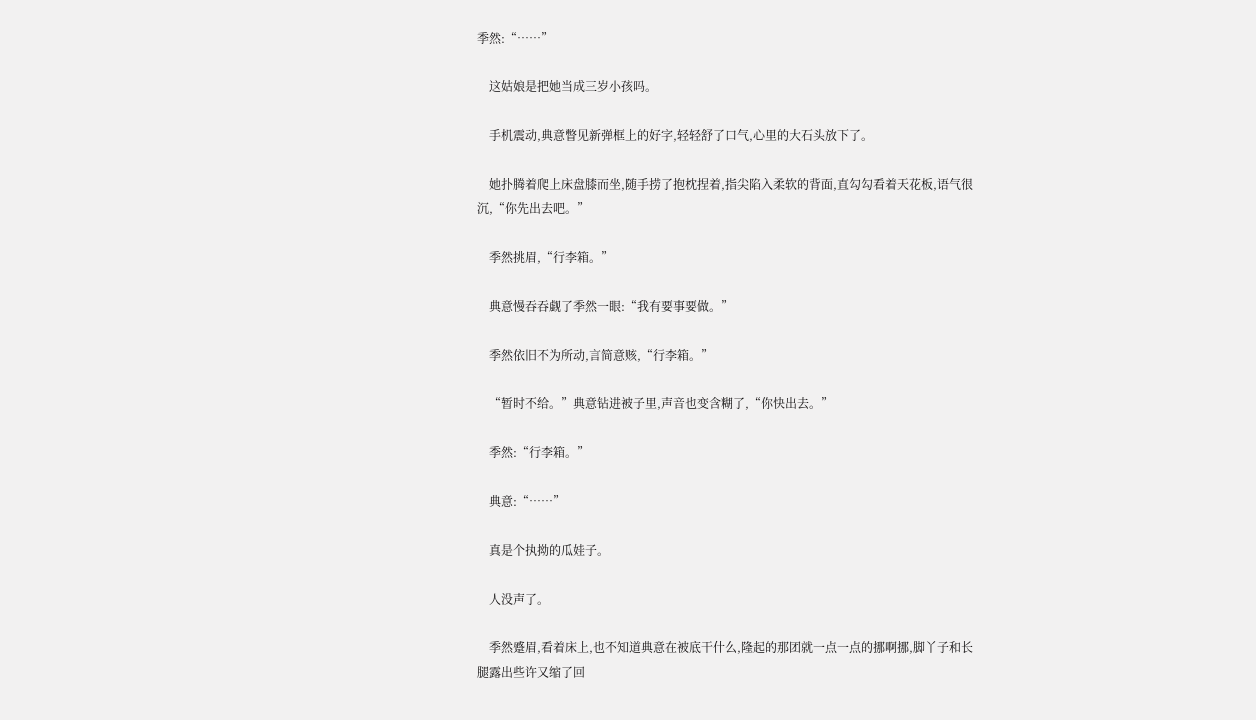季然:“……”

    这姑娘是把她当成三岁小孩吗。

    手机震动,典意瞥见新弹框上的好字,轻轻舒了口气,心里的大石头放下了。

    她扑腾着爬上床盘膝而坐,随手捞了抱枕捏着,指尖陷入柔软的背面,直勾勾看着天花板,语气很沉,“你先出去吧。”

    季然挑眉,“行李箱。”

    典意慢吞吞觑了季然一眼:“我有要事要做。”

    季然依旧不为所动,言简意赅,“行李箱。”

    “暂时不给。”典意钻进被子里,声音也变含糊了,“你快出去。”

    季然:“行李箱。”

    典意:“……”

    真是个执拗的瓜娃子。

    人没声了。

    季然蹙眉,看着床上,也不知道典意在被底干什么,隆起的那团就一点一点的挪啊挪,脚丫子和长腿露出些许又缩了回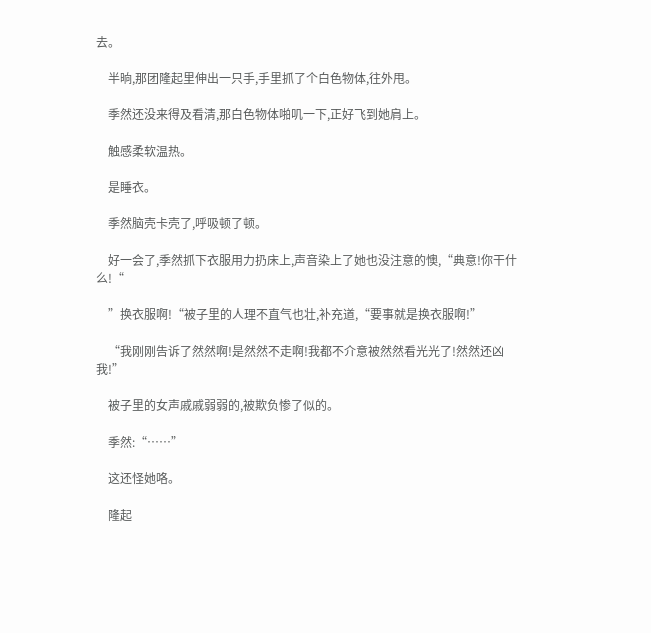去。

    半晌,那团隆起里伸出一只手,手里抓了个白色物体,往外甩。

    季然还没来得及看清,那白色物体啪叽一下,正好飞到她肩上。

    触感柔软温热。

    是睡衣。

    季然脑壳卡壳了,呼吸顿了顿。

    好一会了,季然抓下衣服用力扔床上,声音染上了她也没注意的懊,“典意!你干什么!“

    ”换衣服啊!“被子里的人理不直气也壮,补充道,“要事就是换衣服啊!”

    “我刚刚告诉了然然啊!是然然不走啊!我都不介意被然然看光光了!然然还凶我!”

    被子里的女声戚戚弱弱的,被欺负惨了似的。

    季然:“……”

    这还怪她咯。

    隆起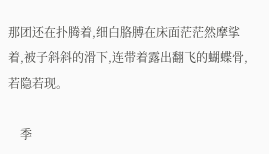那团还在扑腾着,细白胳膊在床面茫茫然摩挲着,被子斜斜的滑下,连带着露出翻飞的蝴蝶骨,若隐若现。

    季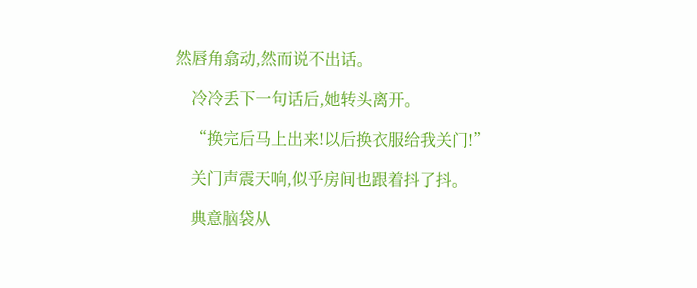然唇角翕动,然而说不出话。

    冷冷丢下一句话后,她转头离开。

    “换完后马上出来!以后换衣服给我关门!”

    关门声震天响,似乎房间也跟着抖了抖。

    典意脑袋从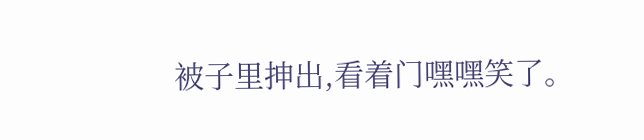被子里抻出,看着门嘿嘿笑了。